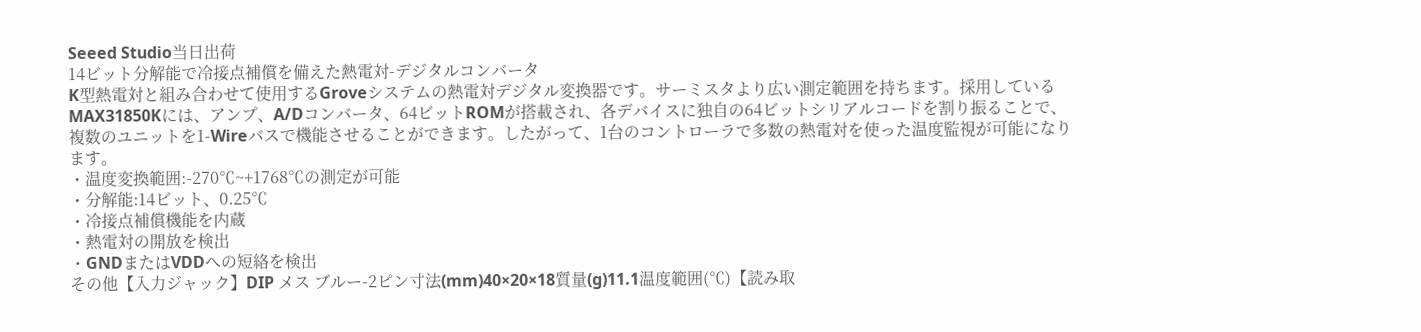Seeed Studio当日出荷
14ビット分解能で冷接点補償を備えた熱電対-デジタルコンバータ
K型熱電対と組み合わせて使用するGroveシステムの熱電対デジタル変換器です。サーミスタより広い測定範囲を持ちます。採用しているMAX31850Kには、アンプ、A/Dコンバータ、64ビットROMが搭載され、各デバイスに独自の64ビットシリアルコードを割り振ることで、複数のユニットを1-Wireバスで機能させることができます。したがって、1台のコントローラで多数の熱電対を使った温度監視が可能になります。
・温度変換範囲:-270℃~+1768℃の測定が可能
・分解能:14ビット、0.25℃
・冷接点補償機能を内蔵
・熱電対の開放を検出
・GNDまたはVDDへの短絡を検出
その他【入力ジャック】DIP メス ブルー-2ピン寸法(mm)40×20×18質量(g)11.1温度範囲(℃)【読み取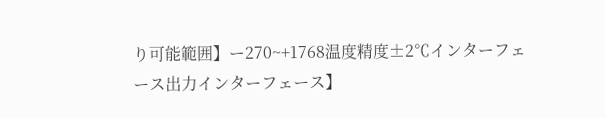り可能範囲】ー270~+1768温度精度±2℃インターフェース出力インターフェース】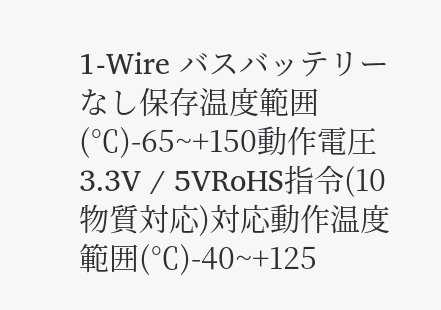1-Wire バスバッテリーなし保存温度範囲(℃)-65~+150動作電圧3.3V / 5VRoHS指令(10物質対応)対応動作温度範囲(℃)-40~+125